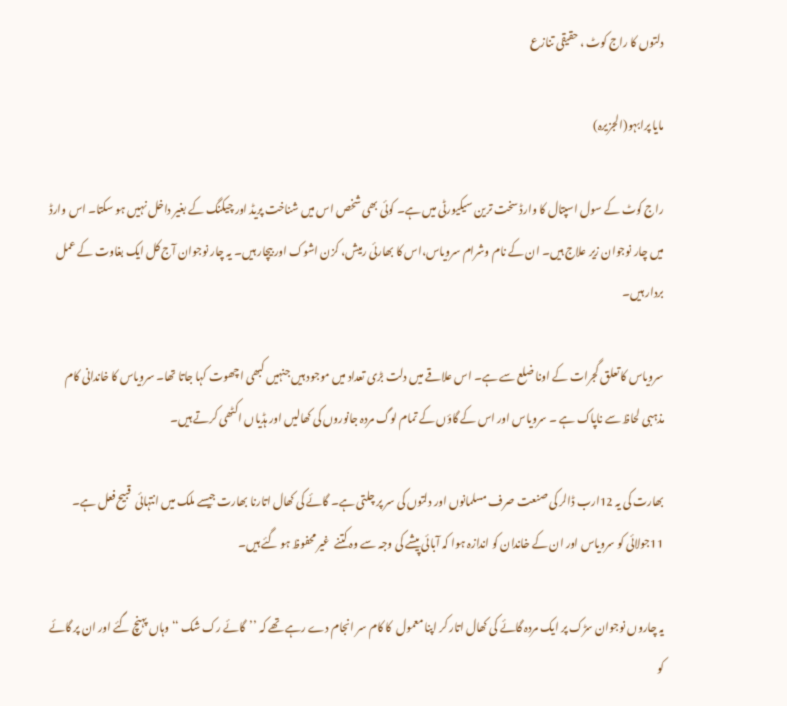دلتوں کا راج کوٹ ، حقیقی تنازع

مایا پرابہو(الجزیرہ)

راج کوٹ کے سول اسپتال کا وارڈ سخت ترین سیکیورٹی میں ہے۔ کوئی بھی شخص اس میں شناخت پریڈ اور چیکنگ کے بغیر داخل نہیں ہو سکتا۔ اس وارڈ میں چار نوجوان زیر علاج ہیں۔ ان کے نام وشرام سرویاس،اس کا بھارئی رمیش، کزن اشوک اور بیچار ہیں۔ یہ چار نوجوان آج کل ایک بغاوت کے عمل بردار ہیں۔

سرویاس کا تعلق گجرات کے اونا ضلع سے ہے۔ اس علاقے میں دلت بڑی تعداد میں موجود ہیں جنہیں کبھی اچھوت کہا جاتا تھا۔ سرویاس کا خاندانی کام مذہبی لحاظ سے ناپاک ہے ۔ سرویاس اور اس کے گاؤں کے تمام لوگ مردہ جانوروں کی کھالیں اور ہڈیاں اکٹھی کرتے ہیں۔

بھارت کی یہ 12ارب ڈالر کی صنعت صرف مسلمانوں اور دلتوں کی سر پر چلتی ہے۔ گائے کی کھال اتارنا بھارت جیسے ملک میں انتہائی  قبیح فعل ہے۔ 11جولائی کو سرویاس اور ان کے خاندان کو اندازہ ہوا کہ آبائی پیشے کی وجہ سے وہ کتنے  غیر محفوظ ہو گئے ہیں۔

یہ چاروں نوجوان سڑک پر ایک مردہ گائے کی کھال اتار کر اپنا معمول  کا کام سر انجام دے رہے تھے کہ ’’گائے رک شک ‘‘ وہاں پہنچ گئے اور ان پر گائے کو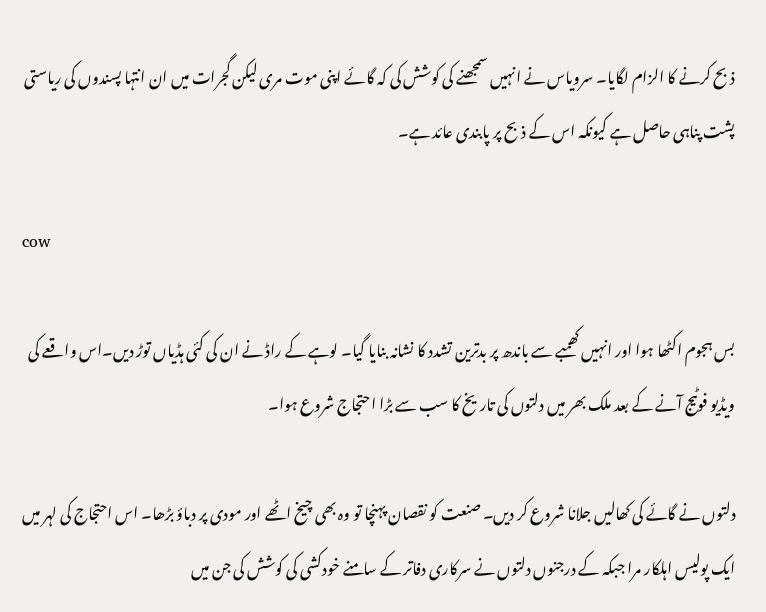ذبح کرنے کا الزام لگایا۔ سرویاس نے انہیں سمجھنے کی کوشش کی کہ گائے اپنی موت مری لیکن گجرات میں ان انتہا پسندوں کی ریاستی پشت پناہی حاصل ہے کیونکہ اس کے ذبح پر پابندی عائد ہے۔

cow

بس ہجوم اکٹھا ہوا اور انہیں کھمبے سے باندھ پر بدترین تشدد کا نشانہ بنایا گیا۔ لوہے کے راڈ نے ان کی کئی ہڈیاں توڑ دیں۔اس واقعے کی ویڈیو فوٹیج آنے کے بعد ملک بھر میں دلتوں کی تاریخ کا سب سے بڑا احتجاج شروع ہوا۔

دلتوں نے گائے کی کھالیں جلانا شروع کر دیں۔ صنعت کو نقصان پہنچا تو وہ بھی چیخ اٹھے اور مودی پر دباؤ بڑھا۔ اس احتجاج کی لہر میں ایک پولیس اہلکار مرا جبکہ کے درجنوں دلتوں نے سرکاری دفاتر کے سامنے خودکشی کی کوشش کی جن میں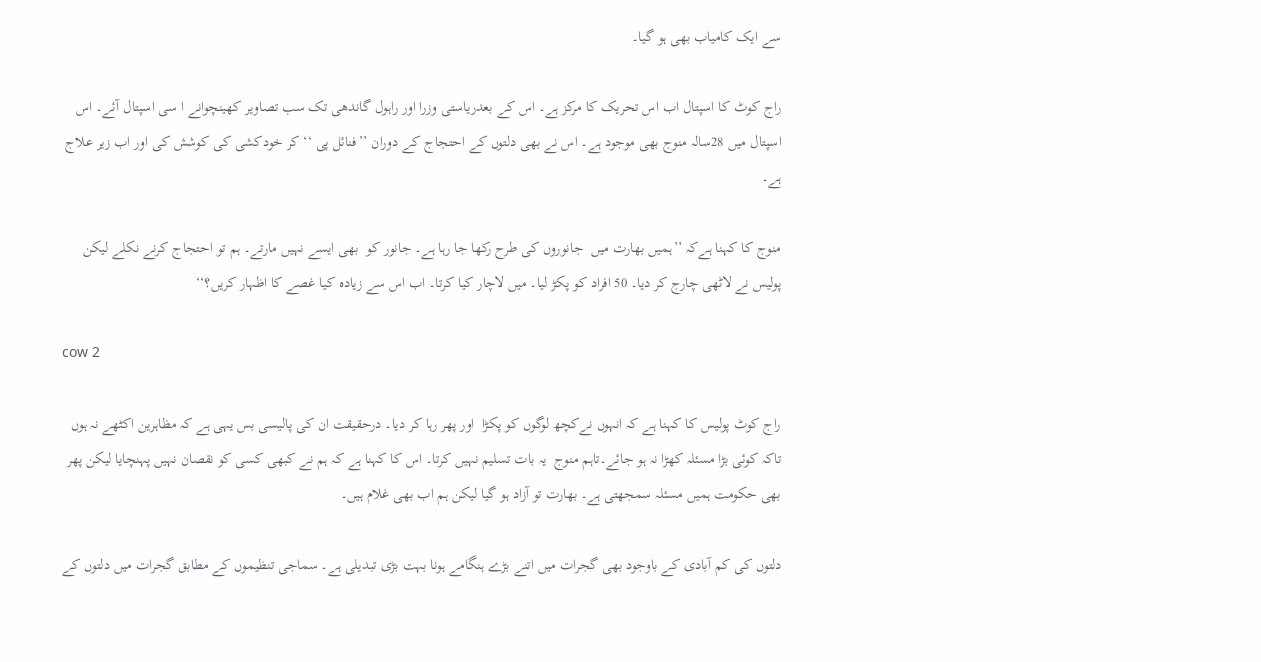سے ایک کامیاب بھی ہو گیا۔

راج کوٹ کا اسپتال اب اس تحریک کا مرکز ہے۔ اس کے بعدریاستی وزرا اور راہول گاندھی تک سب تصاویر کھینچوانے ا سی اسپتال آئے۔ اس اسپتال میں 28سالہ منوج بھی موجود ہے۔ اس نے بھی دلتوں کے احتجاج کے دوران ’’فنائل پی ‘‘ کر خودکشی کی کوشش کی اور اب زیر علاج ہے۔

منوج کا کہنا ہےکہ ’’ہمیں بھارت میں  جانوروں کی طرح رکھا جا رہا ہے۔ جانور کو  بھی ایسے نہیں مارتے۔ ہم تو احتجاج کرنے نکلے لیکن پولیس نے لاٹھی چارج کر دیا۔ 50 افراد کو پکڑ لیا۔ میں لاچار کیا کرتا۔ اب اس سے زیادہ کیا غصے کا اظہار کریں؟‘‘

cow 2

راج کوٹ پولیس کا کہنا ہے کہ انہوں نےکچھ لوگوں کو پکڑا  اور پھر رہا کر دیا۔ درحقیقت ان کی پالیسی بس یہی ہے کہ مظاہرین اکٹھے نہ ہوں تاکہ کوئی بڑا مسئلہ کھڑا نہ ہو جائے۔تاہم منوج  یہ بات تسلیم نہیں کرتا۔ اس کا کہنا ہے کہ ہم نے کبھی کسی کو نقصان نہیں پہنچایا لیکن پھر بھی حکومت ہمیں مسئلہ سمجھتی ہے۔ بھارت تو آزاد ہو گیا لیکن ہم اب بھی غلام ہیں۔

دلتوں کی کم آبادی کے باوجود بھی گجرات میں اتنے بڑے ہنگامے ہونا بہت بڑی تبدیلی ہے۔ سماجی تنظیموں کے مطابق گجرات میں دلتوں کے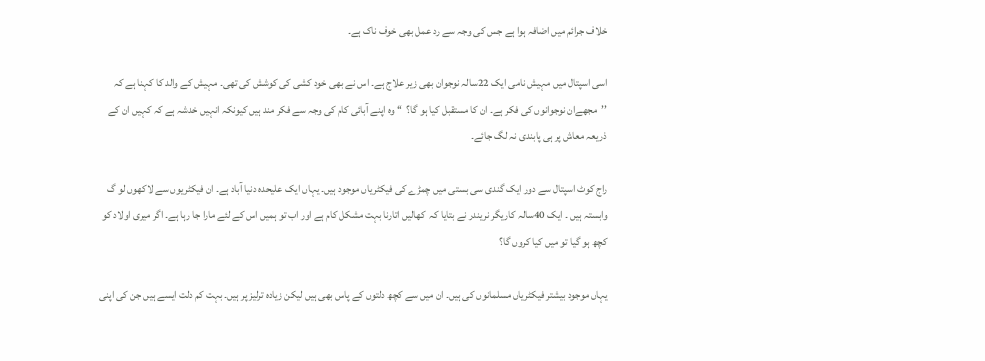خلاف جرائم میں اضافہ ہوا ہے جس کی وجہ سے رد عمل بھی خوف ناک ہے۔

اسی اسپتال میں مہیش نامی ایک 22سالہ نوجوان بھی زیر علاج ہے۔ اس نے بھی خود کشی کی کوشش کی تھی۔ مہیش کے والد کا کہنا ہے کہ ’’مجھےان نوجوانوں کی فکر ہے۔ ان کا مستقبل کیا ہو گا؟  ‘‘ وہ اپنے آبائی کام کی وجہ سے فکر مند ہیں کیونکہ انہیں خدشہ ہے کہ کہیں ان کے ذریعہ معاش پر ہی پابندی نہ لگ جائے۔

راج کوٹ اسپتال سے دور ایک گندی سی بستی میں چمڑے کی فیکٹریاں موجود ہیں۔ یہاں ایک علیحدہ دنیا آباد ہے۔ ان فیکٹریوں سے لاکھوں لو گ وابستہ ہیں ۔ ایک 40سالہ کاریگر نریندر نے بتایا کہ  کھالیں اتارنا بہت مشکل کام ہے اور اب تو ہمیں اس کے لئے مارا جا رہا ہے۔ اگر میری اولاد کو کچھ ہو گیا تو میں کیا کروں گا؟

یہاں موجود بیشتر فیکٹریاں مسلمانوں کی ہیں۔ ان میں سے کچھ دلتوں کے پاس بھی ہیں لیکن زیادہ ترلیز پر ہیں۔ بہت کم دلت ایسے ہیں جن کی اپنی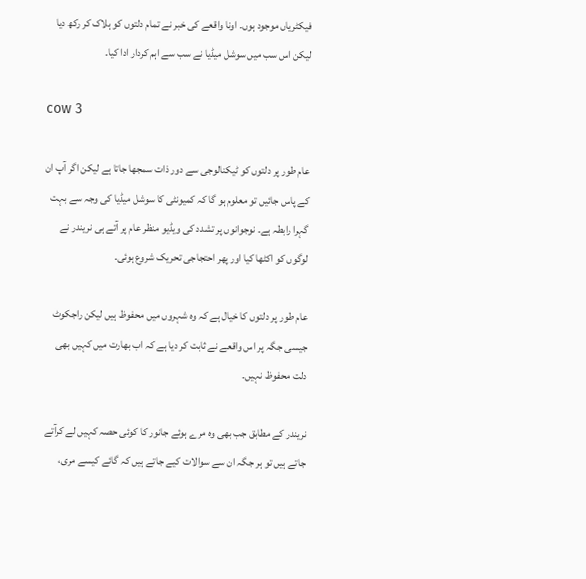فیکٹریاں موجود ہوں۔ اونا واقعے کی خبر نے تمام دلتوں کو ہلاک کر رکھ دیا لیکن اس سب میں سوشل میڈیا نے سب سے اہم کردار ادا کیا۔

cow 3

عام طور پر دلتوں کو ٹیکنالوجی سے دور ذات سمجھا جاتا ہے لیکن اگر آپ ان کے پاس جائیں تو معلوم ہو گا کہ کمیونٹی کا سوشل میڈیا کی وجہ سے بہت گہرا رابطہ ہے۔ نوجوانوں پر تشدد کی ویڈیو منظر عام پر آتے ہی نریندر نے لوگوں کو اکٹھا کیا اور پھر احتجاجی تحریک شروع ہوئی۔

عام طور پر دلتوں کا خیال ہے کہ وہ شہروں میں محفوظ ہیں لیکن راجکوٹ جیسی جگہ پر اس واقعے نے ثابت کر دیا ہے کہ اب بھارت میں کہیں بھی دلت محفوظ نہیں۔

نریندر کے مطابق جب بھی وہ مرے ہوئے جانور کا کوئی حصہ کہیں لے کرآتے جاتے ہیں تو ہر جگہ ان سے سوالات کیے جاتے ہیں کہ گائے کیسے مری،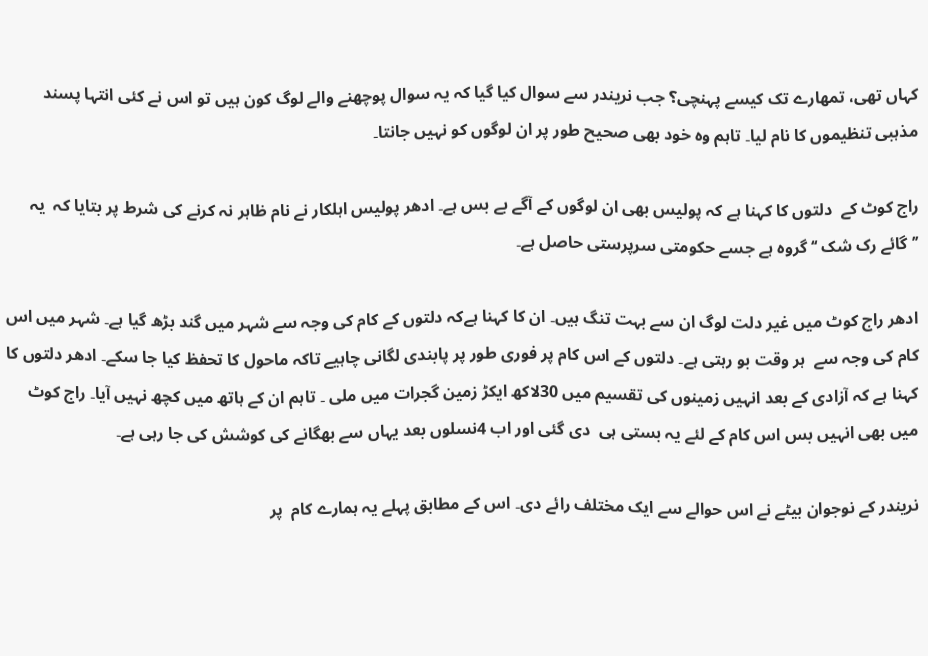کہاں تھی، تمھارے تک کیسے پہنچی؟ جب نریندر سے سوال کیا گیا کہ یہ سوال پوچھنے والے لوگ کون ہیں تو اس نے کئی انتہا پسند مذہبی تنظیموں کا نام لیا۔ تاہم وہ خود بھی صحیح طور پر ان لوگوں کو نہیں جانتا۔

راج کوٹ کے  دلتوں کا کہنا ہے کہ پولیس بھی ان لوگوں کے آگے بے بس ہے۔ ادھر پولیس اہلکار نے نام ظاہر نہ کرنے کی شرط پر بتایا کہ  یہ ’’گائے رک شک ‘‘ گروہ ہے جسے حکومتی سرپرستی حاصل ہے۔

ادھر راج کوٹ میں غیر دلت لوگ ان سے بہت تنگ ہیں۔ ان کا کہنا ہےکہ دلتوں کے کام کی وجہ سے شہر میں گند بڑھ گیا ہے۔ شہر میں اس کام کی وجہ سے  ہر وقت بو رہتی ہے۔ دلتوں کے اس کام پر فوری طور پر پابندی لگانی چاہیے تاکہ ماحول کا تحفظ کیا جا سکے۔ ادھر دلتوں کا کہنا ہے کہ آزادی کے بعد انہیں زمینوں کی تقسیم میں 30لاکھ ایکڑ زمین گجرات میں ملی ۔ تاہم ان کے ہاتھ میں کچھ نہیں آیا۔ راج کوٹ میں بھی انہیں بس اس کام کے لئے یہ بستی ہی  دی گئی اور اب 4نسلوں بعد یہاں سے بھگانے کی کوشش کی جا رہی ہے۔

نریندر کے نوجوان بیٹے نے اس حوالے سے ایک مختلف رائے دی۔ اس کے مطابق پہلے یہ ہمارے کام  پر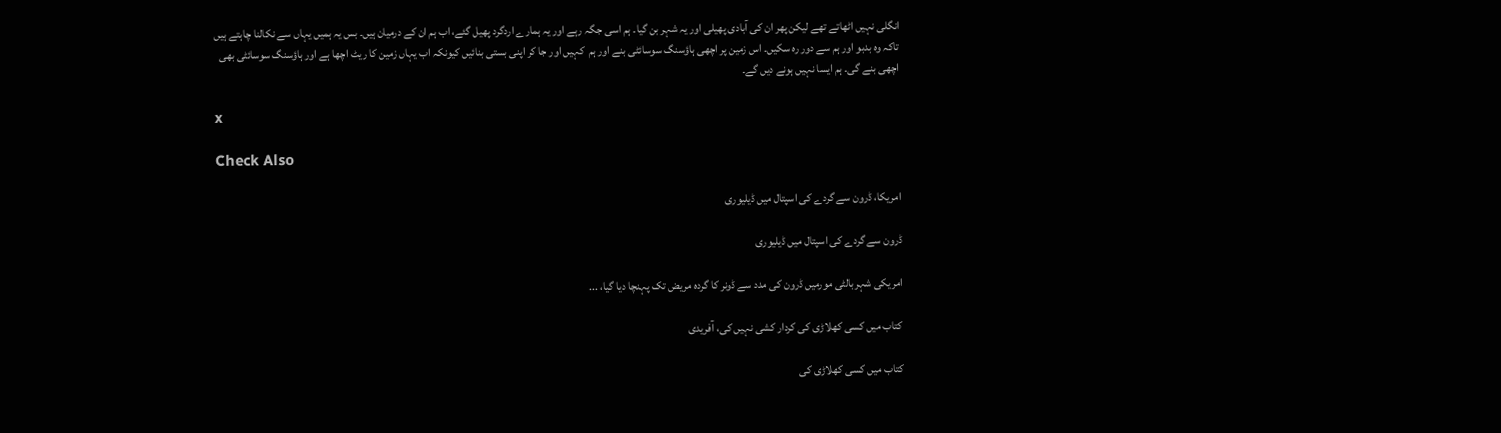انگلی نہیں اٹھاتے تھے لیکن پھر ان کی آبادی پھیلی اور یہ شہر بن گیا۔ ہم اسی جگہ رہے اور یہ ہمارے اردگرد پھیل گئے، اب ہم ان کے درمیان ہیں۔ بس یہ ہمیں یہاں سے نکالنا چاہتے ہیں تاکہ وہ بدبو اور ہم سے دور رہ سکیں۔ اس زمین پر اچھی ہاؤسنگ سوسائٹی بنے اور ہم  کہیں اور جا کر اپنی بستی بنائیں کیونکہ اب یہاں زمین کا ریٹ اچھا ہے اور ہاؤسنگ سوسائٹی بھی اچھی بنے گی۔ ہم ایسا نہیں ہونے دیں گے۔

x

Check Also

امریکا، ڈرون سے گردے کی اسپتال میں ڈیلیوری

ڈرون سے گردے کی اسپتال میں ڈیلیوری

امریکی شہربالٹی مورمیں ڈرون کی مدد سے ڈونر کا گردہ مریض تک پہنچا دیا گیا، ...

کتاب میں کسی کھلاڑی کی کردار کشی نہیں کی، آفریدی

کتاب میں کسی کھلاڑی کی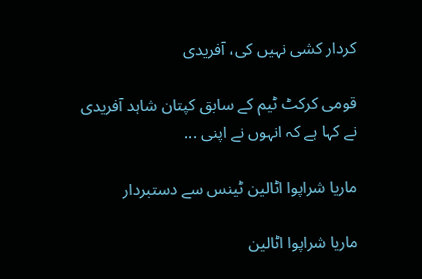کردار کشی نہیں کی، آفریدی

قومی کرکٹ ٹیم کے سابق کپتان شاہد آفریدی نے کہا ہے کہ انہوں نے اپنی ...

ماریا شراپوا اٹالین ٹینس سے دستبردار

ماریا شراپوا اٹالین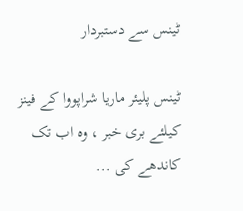ٹینس سے دستبردار

ٹینس پلیئر ماریا شراپووا کے فینز کیلئے بری خبر ، وہ اب تک کاندھے کی ...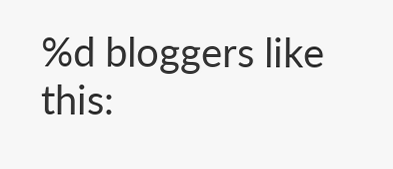%d bloggers like this: